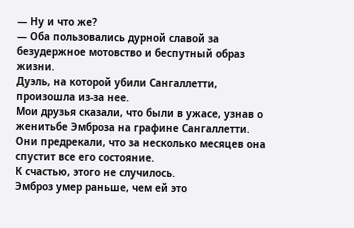— Ну и что же?
— Оба пользовались дурной славой за безудержное мотовство и беспутный образ жизни.
Дуэль, на которой убили Сангаллетти, произошла из-за нее.
Мои друзья сказали, что были в ужасе, узнав о женитьбе Эмброза на графине Сангаллетти.
Они предрекали, что за несколько месяцев она спустит все его состояние.
К счастью, этого не случилось.
Эмброз умер раньше, чем ей это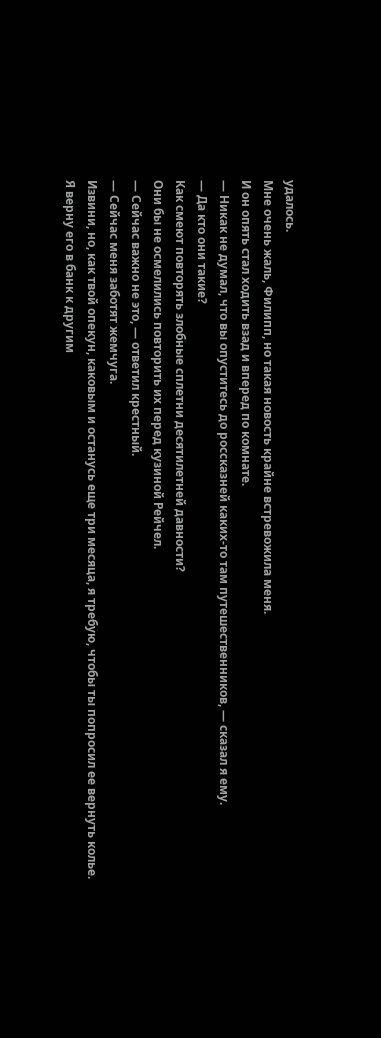удалось.
Мне очень жаль, Филипп, но такая новость крайне встревожила меня.
И он опять стал ходить взад и вперед по комнате.
— Никак не думал, что вы опуститесь до россказней каких-то там путешественников, — сказал я ему.
— Да кто они такие?
Как смеют повторять злобные сплетни десятилетней давности?
Они бы не осмелились повторить их перед кузиной Рейчел.
— Сейчас важно не это, — ответил крестный.
— Сейчас меня заботят жемчуга.
Извини, но, как твой опекун, каковым и останусь еще три месяца, я требую, чтобы ты попросил ее вернуть колье.
Я верну его в банк к другим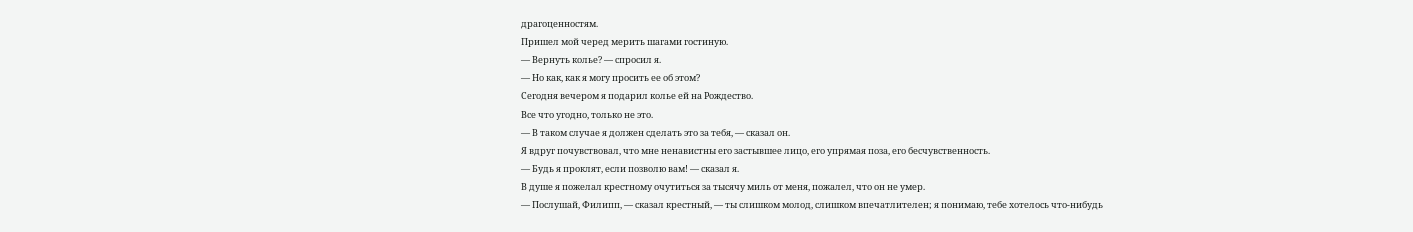драгоценностям.
Пришел мой черед мерить шагами гостиную.
— Вернуть колье? — спросил я.
— Но как, как я могу просить ее об этом?
Сегодня вечером я подарил колье ей на Рождество.
Все что угодно, только не это.
— В таком случае я должен сделать это за тебя, — сказал он.
Я вдруг почувствовал, что мне ненавистны его застывшее лицо, его упрямая поза, его бесчувственность.
— Будь я проклят, если позволю вам! — сказал я.
В душе я пожелал крестному очутиться за тысячу миль от меня, пожалел, что он не умер.
— Послушай, Филипп, — сказал крестный, — ты слишком молод, слишком впечатлителен; я понимаю, тебе хотелось что-нибудь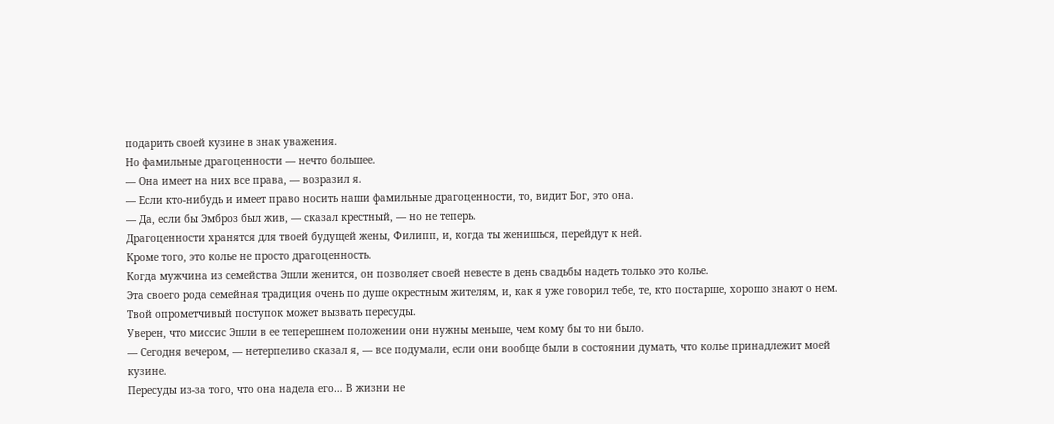подарить своей кузине в знак уважения.
Но фамильные драгоценности — нечто большее.
— Она имеет на них все права, — возразил я.
— Если кто-нибудь и имеет право носить наши фамильные драгоценности, то, видит Бог, это она.
— Да, если бы Эмброз был жив, — сказал крестный, — но не теперь.
Драгоценности хранятся для твоей будущей жены, Филипп, и, когда ты женишься, перейдут к ней.
Кроме того, это колье не просто драгоценность.
Когда мужчина из семейства Эшли женится, он позволяет своей невесте в день свадьбы надеть только это колье.
Эта своего рода семейная традиция очень по душе окрестным жителям, и, как я уже говорил тебе, те, кто постарше, хорошо знают о нем.
Твой опрометчивый поступок может вызвать пересуды.
Уверен, что миссис Эшли в ее теперешнем положении они нужны меньше, чем кому бы то ни было.
— Сегодня вечером, — нетерпеливо сказал я, — все подумали, если они вообще были в состоянии думать, что колье принадлежит моей кузине.
Пересуды из-за того, что она надела его… В жизни не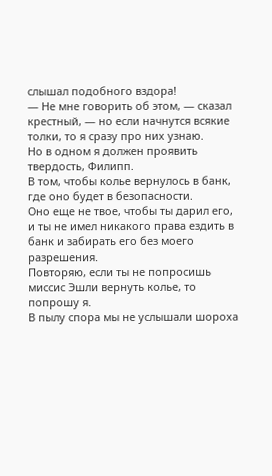слышал подобного вздора!
— Не мне говорить об этом, — сказал крестный, — но если начнутся всякие толки, то я сразу про них узнаю.
Но в одном я должен проявить твердость, Филипп.
В том, чтобы колье вернулось в банк, где оно будет в безопасности.
Оно еще не твое, чтобы ты дарил его, и ты не имел никакого права ездить в банк и забирать его без моего разрешения.
Повторяю, если ты не попросишь миссис Эшли вернуть колье, то попрошу я.
В пылу спора мы не услышали шороха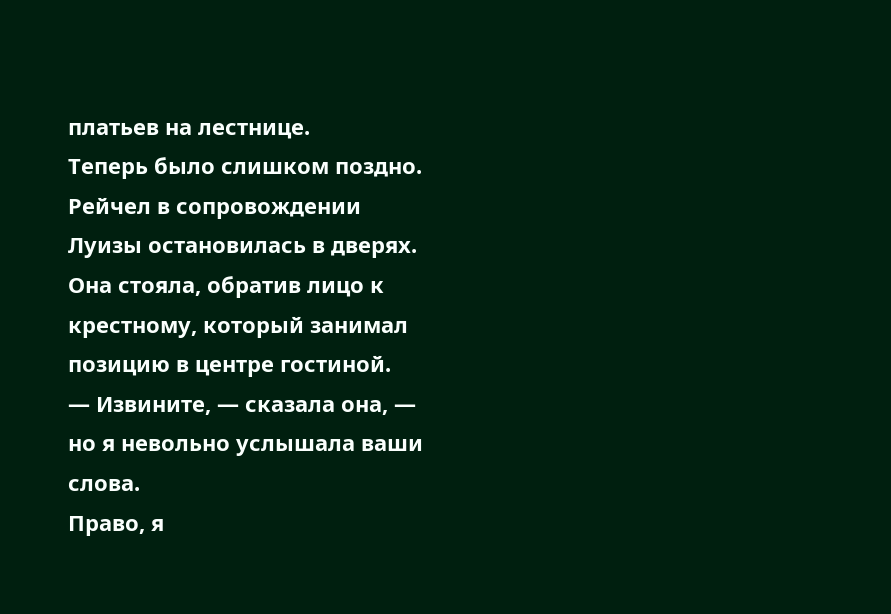платьев на лестнице.
Теперь было слишком поздно.
Рейчел в сопровождении Луизы остановилась в дверях.
Она стояла, обратив лицо к крестному, который занимал позицию в центре гостиной.
— Извините, — сказала она, — но я невольно услышала ваши слова.
Право, я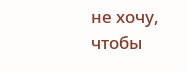не хочу, чтобы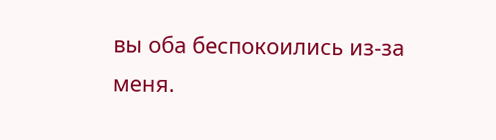вы оба беспокоились из-за меня.